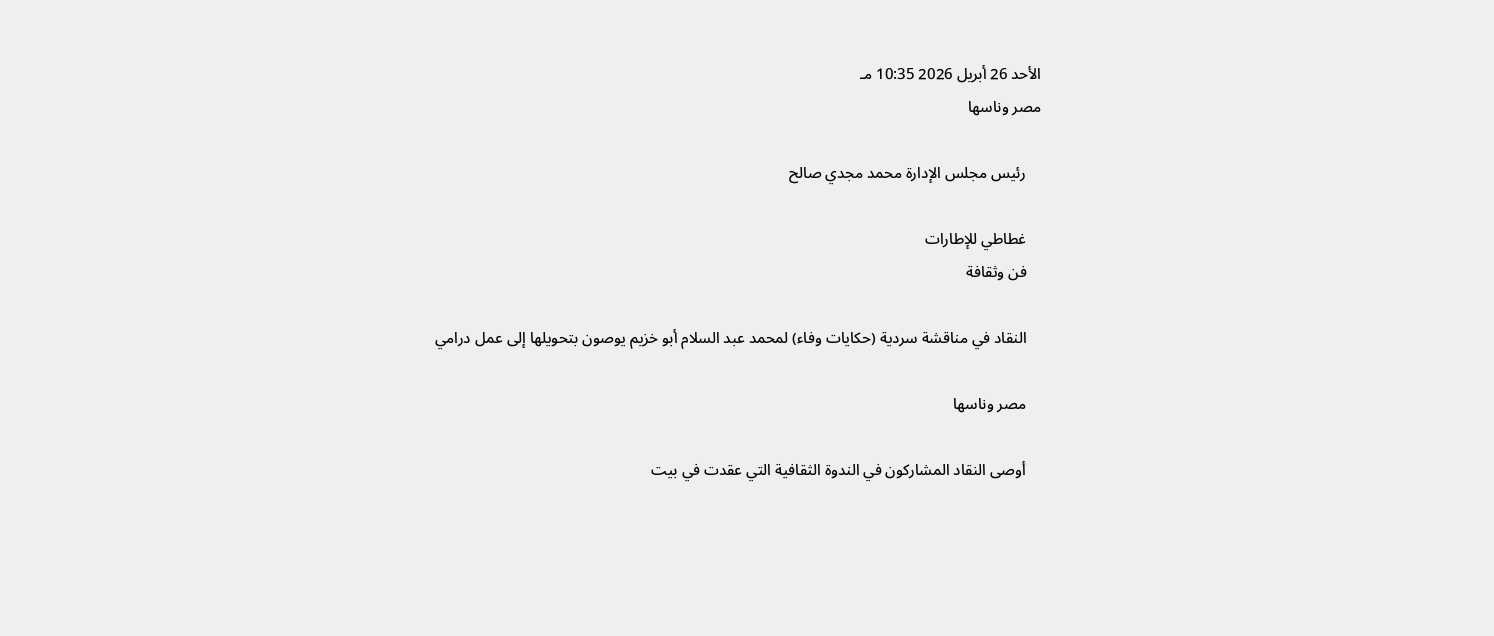الأحد 26 أبريل 2026 10:35 مـ
مصر وناسها

    رئيس مجلس الإدارة محمد مجدي صالح

    غطاطي للإطارات
    فن وثقافة

    النقاد في مناقشة سردية (حكايات وفاء) لمحمد عبد السلام أبو خزيم يوصون بتحويلها إلى عمل درامي

    مصر وناسها

    أوصى النقاد المشاركون في الندوة الثقافية التي عقدت في بيت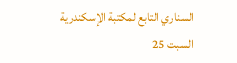السناري التابع لمكتبة الإسكندرية السبت 25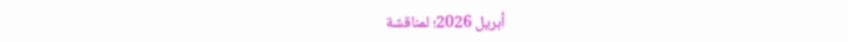أبريل 2026؛ لمناقشة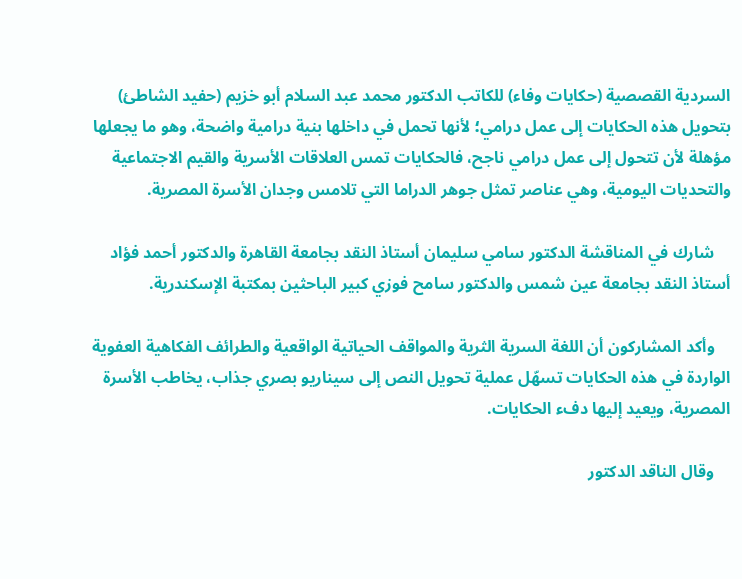السردية القصصية (حكايات وفاء) للكاتب الدكتور محمد عبد السلام أبو خزيم (حفيد الشاطئ) بتحويل هذه الحكايات إلى عمل درامي؛ لأنها تحمل في داخلها بنية درامية واضحة، وهو ما يجعلها مؤهلة لأن تتحول إلى عمل درامي ناجح، فالحكايات تمس العلاقات الأسرية والقيم الاجتماعية والتحديات اليومية، وهي عناصر تمثل جوهر الدراما التي تلامس وجدان الأسرة المصرية.

    شارك في المناقشة الدكتور سامي سليمان أستاذ النقد بجامعة القاهرة والدكتور أحمد فؤاد أستاذ النقد بجامعة عين شمس والدكتور سامح فوزي كبير الباحثين بمكتبة الإسكندرية.

    وأكد المشاركون أن اللغة السرية الثرية والمواقف الحياتية الواقعية والطرائف الفكاهية العفوية الواردة في هذه الحكايات تسهّل عملية تحويل النص إلى سيناريو بصري جذاب، يخاطب الأسرة المصرية، ويعيد إليها دفء الحكايات.

    وقال الناقد الدكتور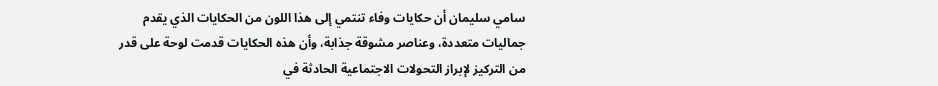سامي سليمان أن حكايات وفاء تنتمي إلى هذا اللون من الحكايات الذي يقدم جماليات متعددة، وعناصر مشوقة جذابة، وأن هذه الحكايات قدمت لوحة على قدر من التركيز لإبراز التحولات الاجتماعية الحادثة في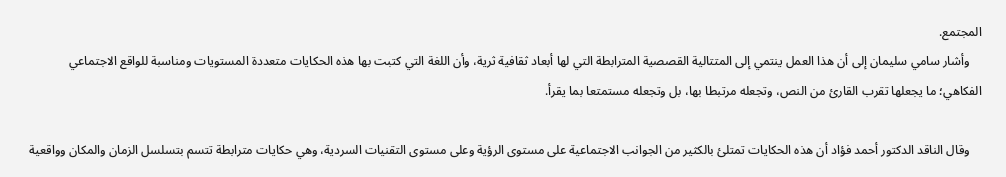المجتمع.
    وأشار سامي سليمان إلى أن هذا العمل ينتمي إلى المتتالية القصصية المترابطة التي لها أبعاد ثقافية ثرية، وأن اللغة التي كتبت بها هذه الحكايات متعددة المستويات ومناسبة للواقع الاجتماعي الفكاهي؛ ما يجعلها تقرب القارئ من النص، وتجعله مرتبطا بها، بل وتجعله مستمتعا بما يقرأ.

    وقال الناقد الدكتور أحمد فؤاد أن هذه الحكايات تمتلئ بالكثير من الجوانب الاجتماعية على مستوى الرؤية وعلى مستوى التقنيات السردية، وهي حكايات مترابطة تتسم بتسلسل الزمان والمكان وواقعية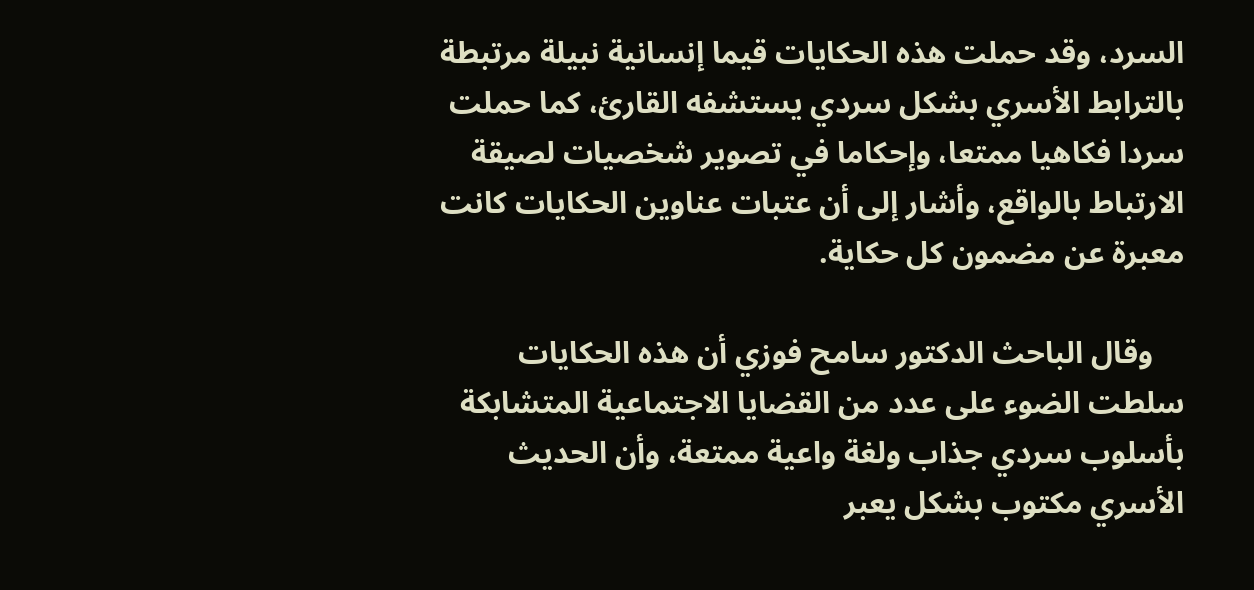السرد، وقد حملت هذه الحكايات قيما إنسانية نبيلة مرتبطة بالترابط الأسري بشكل سردي يستشفه القارئ، كما حملت سردا فكاهيا ممتعا، وإحكاما في تصوير شخصيات لصيقة الارتباط بالواقع، وأشار إلى أن عتبات عناوين الحكايات كانت معبرة عن مضمون كل حكاية.

    وقال الباحث الدكتور سامح فوزي أن هذه الحكايات سلطت الضوء على عدد من القضايا الاجتماعية المتشابكة بأسلوب سردي جذاب ولغة واعية ممتعة، وأن الحديث الأسري مكتوب بشكل يعبر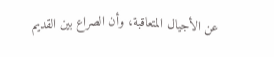عن الأجيال المتعاقبة، وأن الصراع بين القديم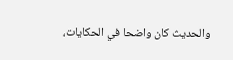والحديث كان واضحا في الحكايات،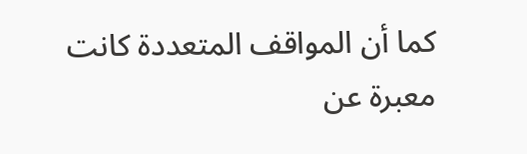كما أن المواقف المتعددة كانت معبرة عن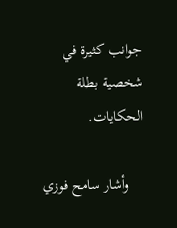جوانب كثيرة في شخصية بطلة الحكايات.

    وأشار سامح فوزي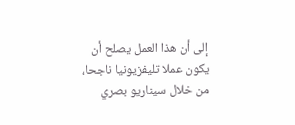إلى أن هذا العمل يصلح أن يكون عملا تليفزيونيا ناجحا، من خلال سيناريو بصري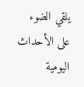يلقي الضوء على الأحداث اليومية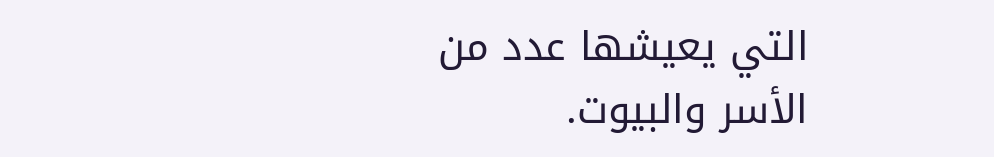التي يعيشها عدد من الأسر والبيوت.